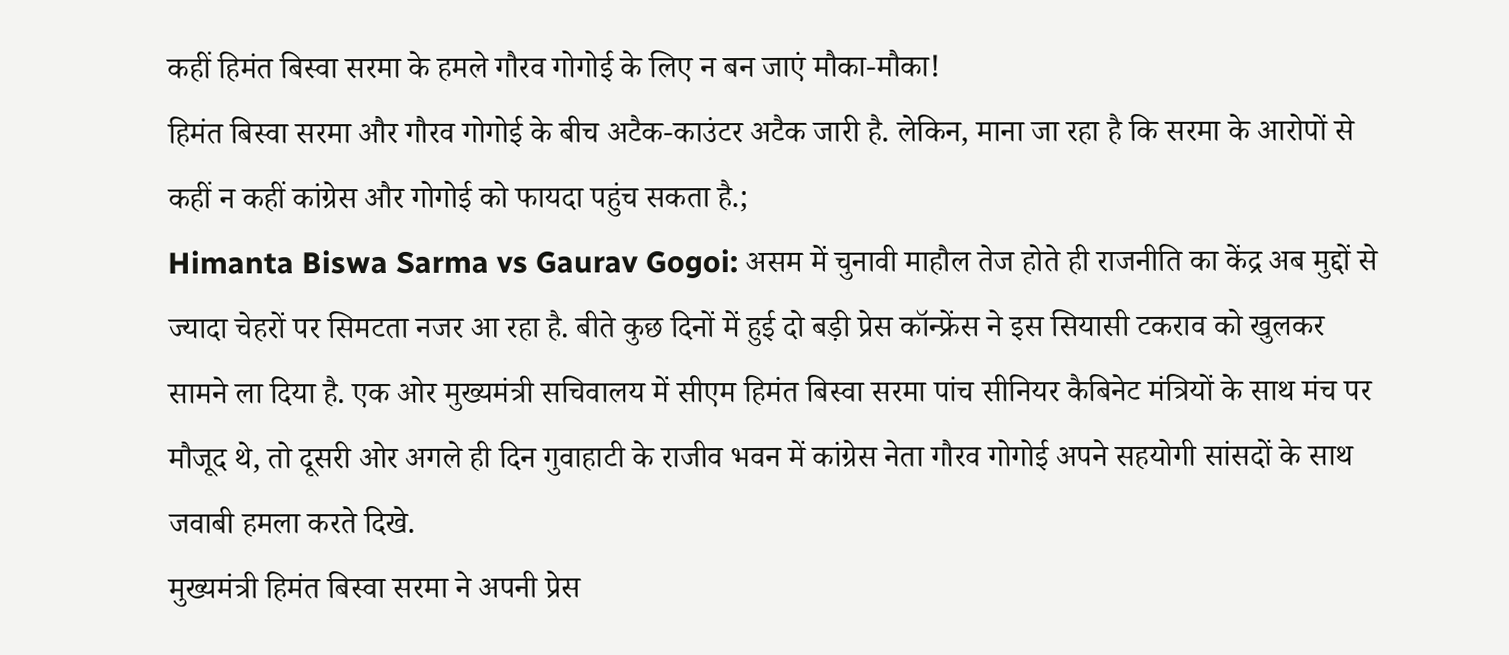कहीं हिमंत बिस्वा सरमा के हमले गौरव गोगोई के लिए न बन जाएं मौका-मौका!
हिमंत बिस्वा सरमा और गौरव गोगोई के बीच अटैक-काउंटर अटैक जारी है. लेकिन, माना जा रहा है कि सरमा के आरोपों से कहीं न कहीं कांग्रेस और गोगोई को फायदा पहुंच सकता है.;
Himanta Biswa Sarma vs Gaurav Gogoi: असम में चुनावी माहौल तेज होते ही राजनीति का केंद्र अब मुद्दों से ज्यादा चेहरों पर सिमटता नजर आ रहा है. बीते कुछ दिनों में हुई दो बड़ी प्रेस कॉन्फ्रेंस ने इस सियासी टकराव को खुलकर सामने ला दिया है. एक ओर मुख्यमंत्री सचिवालय में सीएम हिमंत बिस्वा सरमा पांच सीनियर कैबिनेट मंत्रियों के साथ मंच पर मौजूद थे, तो दूसरी ओर अगले ही दिन गुवाहाटी के राजीव भवन में कांग्रेस नेता गौरव गोगोई अपने सहयोगी सांसदों के साथ जवाबी हमला करते दिखे.
मुख्यमंत्री हिमंत बिस्वा सरमा ने अपनी प्रेस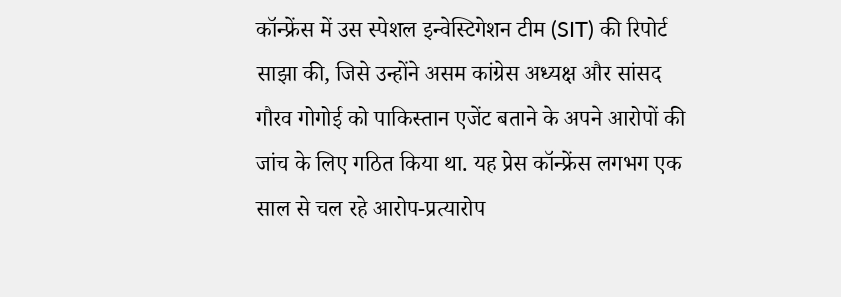कॉन्फ्रेंस में उस स्पेशल इन्वेस्टिगेशन टीम (SIT) की रिपोर्ट साझा की, जिसे उन्होंने असम कांग्रेस अध्यक्ष और सांसद गौरव गोगोई को पाकिस्तान एजेंट बताने के अपने आरोपों की जांच के लिए गठित किया था. यह प्रेस कॉन्फ्रेंस लगभग एक साल से चल रहे आरोप-प्रत्यारोप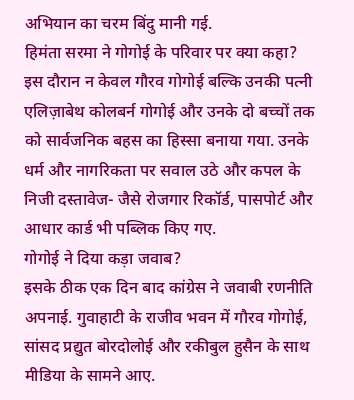अभियान का चरम बिंदु मानी गई.
हिमंता सरमा ने गोगोई के परिवार पर क्या कहा?
इस दौरान न केवल गौरव गोगोई बल्कि उनकी पत्नी एलिज़ाबेथ कोलबर्न गोगोई और उनके दो बच्चों तक को सार्वजनिक बहस का हिस्सा बनाया गया. उनके धर्म और नागरिकता पर सवाल उठे और कपल के निजी दस्तावेज- जैसे रोजगार रिकॉर्ड, पासपोर्ट और आधार कार्ड भी पब्लिक किए गए.
गोगोई ने दिया कड़ा जवाब?
इसके ठीक एक दिन बाद कांग्रेस ने जवाबी रणनीति अपनाई. गुवाहाटी के राजीव भवन में गौरव गोगोई, सांसद प्रद्युत बोरदोलोई और रकीबुल हुसैन के साथ मीडिया के सामने आए.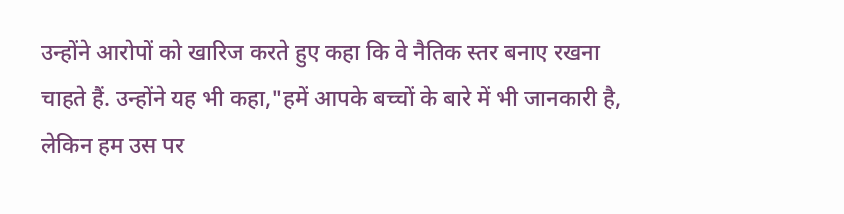उन्होंने आरोपों को खारिज करते हुए कहा कि वे नैतिक स्तर बनाए रखना चाहते हैं. उन्होंने यह भी कहा,"हमें आपके बच्चों के बारे में भी जानकारी है, लेकिन हम उस पर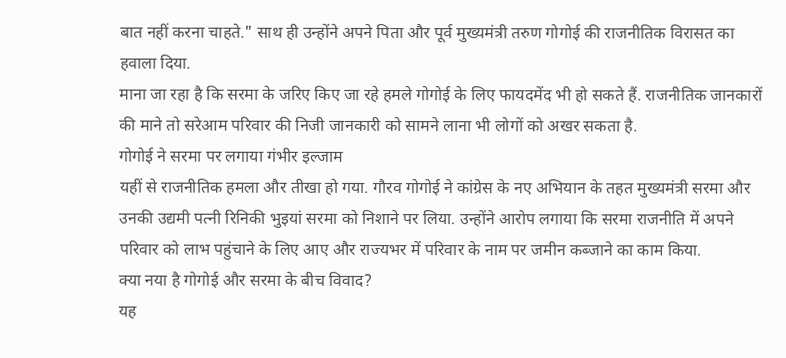बात नहीं करना चाहते." साथ ही उन्होंने अपने पिता और पूर्व मुख्यमंत्री तरुण गोगोई की राजनीतिक विरासत का हवाला दिया.
माना जा रहा है कि सरमा के जरिए किए जा रहे हमले गोगोई के लिए फायदमेंद भी हो सकते हैं. राजनीतिक जानकारों की माने तो सरेआम परिवार की निजी जानकारी को सामने लाना भी लोगों को अखर सकता है.
गोगोई ने सरमा पर लगाया गंभीर इल्जाम
यहीं से राजनीतिक हमला और तीखा हो गया. गौरव गोगोई ने कांग्रेस के नए अभियान के तहत मुख्यमंत्री सरमा और उनकी उद्यमी पत्नी रिनिकी भुइयां सरमा को निशाने पर लिया. उन्होंने आरोप लगाया कि सरमा राजनीति में अपने परिवार को लाभ पहुंचाने के लिए आए और राज्यभर में परिवार के नाम पर जमीन कब्जाने का काम किया.
क्या नया है गोगोई और सरमा के बीच विवाद?
यह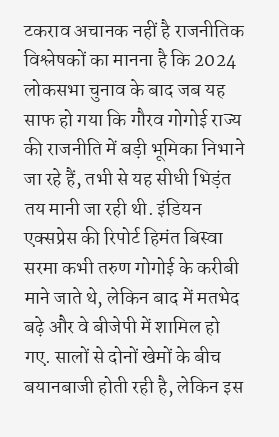टकराव अचानक नहीं है राजनीतिक विश्लेषकों का मानना है कि 2024 लोकसभा चुनाव के बाद जब यह साफ हो गया कि गौरव गोगोई राज्य की राजनीति में बड़ी भूमिका निभाने जा रहे हैं, तभी से यह सीधी भिड़ंत तय मानी जा रही थी. इंडियन एक्सप्रेस की रिपोर्ट हिमंत बिस्वा सरमा कभी तरुण गोगोई के करीबी माने जाते थे, लेकिन बाद में मतभेद बढ़े और वे बीजेपी में शामिल हो गए. सालों से दोनों खेमों के बीच बयानबाजी होती रही है, लेकिन इस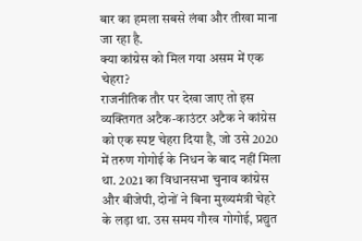बार का हमला सबसे लंबा और तीखा माना जा रहा है.
क्या कांग्रेस को मिल गया असम में एक चेहरा?
राजनीतिक तौर पर देखा जाए तो इस व्यक्तिगत अटैक-काउंटर अटैक ने कांग्रेस को एक स्पष्ट चेहरा दिया है, जो उसे 2020 में तरुण गोगोई के निधन के बाद नहीं मिला था. 2021 का विधानसभा चुनाव कांग्रेस और बीजेपी, दोनों ने बिना मुख्यमंत्री चेहरे के लड़ा था. उस समय गौरव गोगोई, प्रद्युत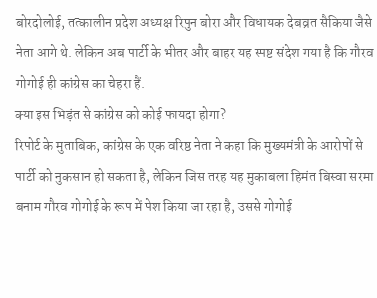बोरदोलोई, तत्कालीन प्रदेश अध्यक्ष रिपुन बोरा और विधायक देबव्रत सैकिया जैसे नेता आगे थे. लेकिन अब पार्टी के भीतर और बाहर यह स्पष्ट संदेश गया है कि गौरव गोगोई ही कांग्रेस का चेहरा हैं.
क्या इस भिड़ंत से कांग्रेस को कोई फायदा होगा?
रिपोर्ट के मुताबिक, कांग्रेस के एक वरिष्ठ नेता ने कहा कि मुख्यमंत्री के आरोपों से पार्टी को नुकसान हो सकता है, लेकिन जिस तरह यह मुकाबला हिमंत बिस्वा सरमा बनाम गौरव गोगोई के रूप में पेश किया जा रहा है, उससे गोगोई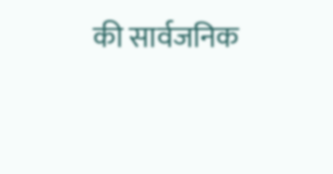की सार्वजनिक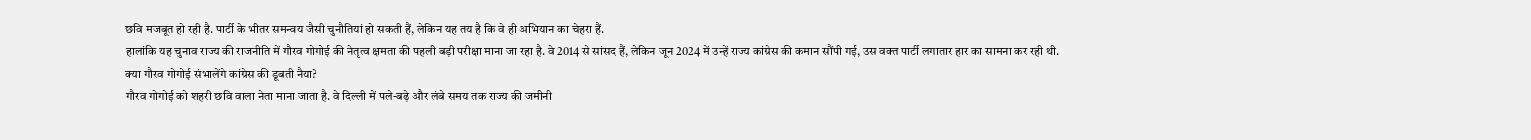छवि मजबूत हो रही है. पार्टी के भीतर समन्वय जैसी चुनौतियां हो सकती हैं, लेकिन यह तय है कि वे ही अभियान का चेहरा हैं.
हालांकि यह चुनाव राज्य की राजनीति में गौरव गोगोई की नेतृत्व क्षमता की पहली बड़ी परीक्षा माना जा रहा है. वे 2014 से सांसद हैं, लेकिन जून 2024 में उन्हें राज्य कांग्रेस की कमान सौंपी गई, उस वक्त पार्टी लगातार हार का सामना कर रही थी.
क्या गौरव गोगोई संभालेंगे कांग्रेस की डूबती नैया?
गौरव गोगोई को शहरी छवि वाला नेता माना जाता है. वे दिल्ली में पले-बढ़े और लंबे समय तक राज्य की जमीनी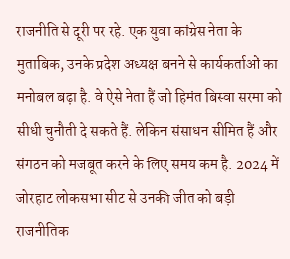राजनीति से दूरी पर रहे. एक युवा कांग्रेस नेता के मुताबिक, उनके प्रदेश अध्यक्ष बनने से कार्यकर्ताओं का मनोबल बढ़ा है. वे ऐसे नेता हैं जो हिमंत बिस्वा सरमा को सीधी चुनौती दे सकते हैं. लेकिन संसाधन सीमित हैं और संगठन को मजबूत करने के लिए समय कम है. 2024 में जोरहाट लोकसभा सीट से उनकी जीत को बड़ी राजनीतिक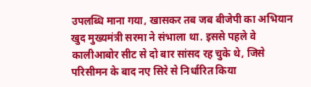उपलब्धि माना गया, खासकर तब जब बीजेपी का अभियान खुद मुख्यमंत्री सरमा ने संभाला था. इससे पहले वे कालीआबोर सीट से दो बार सांसद रह चुके थे, जिसे परिसीमन के बाद नए सिरे से निर्धारित किया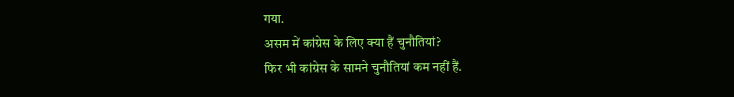गया.
असम में कांग्रेस के लिए क्या हैं चुनौतियां?
फिर भी कांग्रेस के सामने चुनौतियां कम नहीं हैं.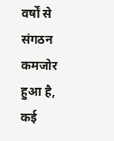वर्षों से संगठन कमजोर हुआ है, कई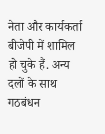नेता और कार्यकर्ता बीजेपी में शामिल हो चुके हैं. अन्य दलों के साथ गठबंधन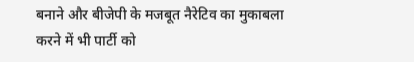बनाने और बीजेपी के मजबूत नैरेटिव का मुकाबला करने में भी पार्टी को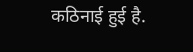कठिनाई हुई है.